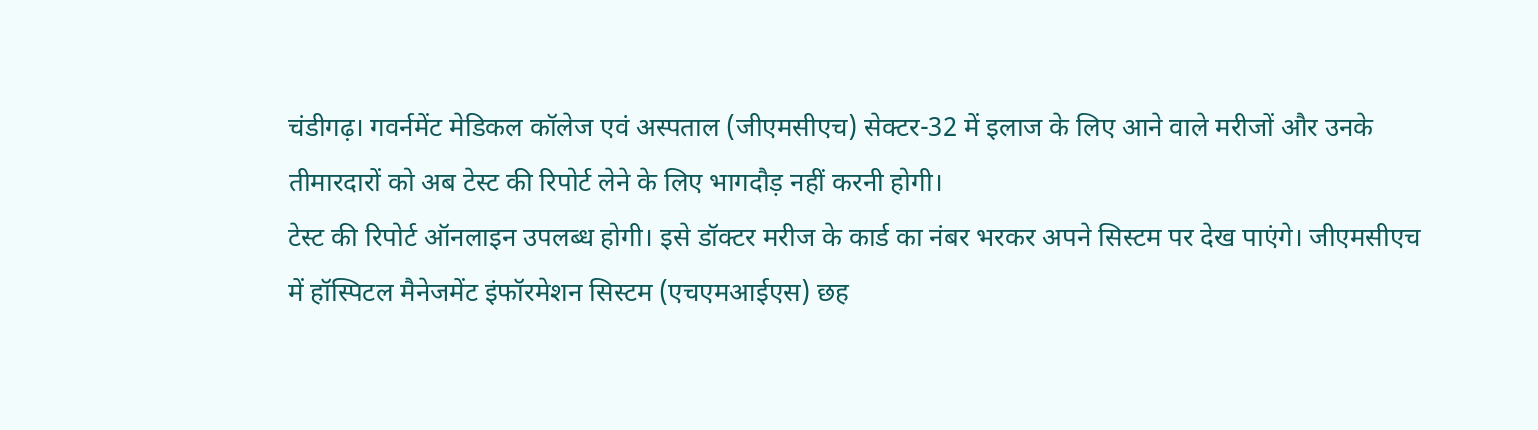चंडीगढ़। गवर्नमेंट मेडिकल कॉलेज एवं अस्पताल (जीएमसीएच) सेक्टर-32 में इलाज के लिए आने वाले मरीजों और उनके तीमारदारों को अब टेस्ट की रिपोर्ट लेने के लिए भागदौड़ नहीं करनी होगी।
टेस्ट की रिपोर्ट ऑनलाइन उपलब्ध होगी। इसे डॉक्टर मरीज के कार्ड का नंबर भरकर अपने सिस्टम पर देख पाएंगे। जीएमसीएच में हॉस्पिटल मैनेजमेंट इंफॉरमेशन सिस्टम (एचएमआईएस) छह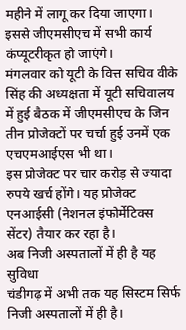महीने में लागू कर दिया जाएगा। इससे जीएमसीएच में सभी कार्य कंप्यूटरीकृत हो जाएंगे।
मंगलवार को यूटी के वित्त सचिव वीके सिंह की अध्यक्षता में यूटी सचिवालय में हुई बैठक में जीएमसीएच के जिन तीन प्रोजेक्टों पर चर्चा हुई उनमें एक एचएमआईएस भी था।
इस प्रोजेक्ट पर चार करोड़ से ज्यादा रुपये खर्च होंगे। यह प्रोजेक्ट एनआईसी (नेशनल इंफोर्मेटिक्स सेंटर) तैयार कर रहा है।
अब निजी अस्पतालों में ही है यह सुविधा
चंडीगढ़ में अभी तक यह सिस्टम सिर्फ निजी अस्पतालों में ही है।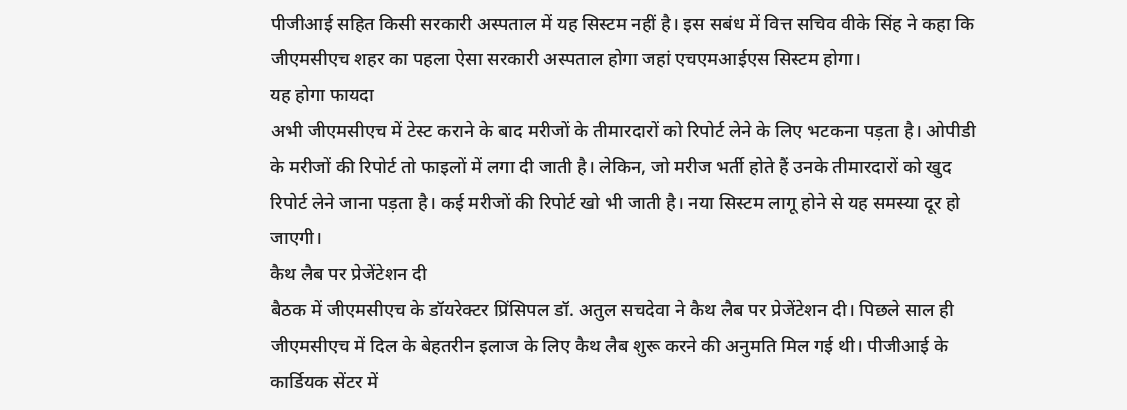पीजीआई सहित किसी सरकारी अस्पताल में यह सिस्टम नहीं है। इस सबंध में वित्त सचिव वीके सिंह ने कहा कि जीएमसीएच शहर का पहला ऐसा सरकारी अस्पताल होगा जहां एचएमआईएस सिस्टम होगा।
यह होगा फायदा
अभी जीएमसीएच में टेस्ट कराने के बाद मरीजों के तीमारदारों को रिपोर्ट लेने के लिए भटकना पड़ता है। ओपीडी के मरीजों की रिपोर्ट तो फाइलों में लगा दी जाती है। लेकिन, जो मरीज भर्ती होते हैं उनके तीमारदारों को खुद रिपोर्ट लेने जाना पड़ता है। कई मरीजों की रिपोर्ट खो भी जाती है। नया सिस्टम लागू होने से यह समस्या दूर हो जाएगी।
कैथ लैब पर प्रेजेंटेशन दी
बैठक में जीएमसीएच के डॉयरेक्टर प्रिंसिपल डॉ. अतुल सचदेवा ने कैथ लैब पर प्रेजेंटेशन दी। पिछले साल ही जीएमसीएच में दिल के बेहतरीन इलाज के लिए कैथ लैब शुरू करने की अनुमति मिल गई थी। पीजीआई के कार्डियक सेंटर में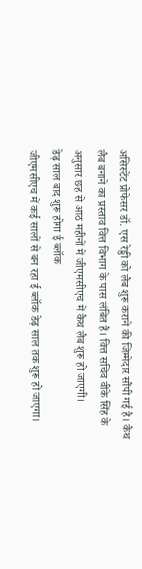असिस्टेंट प्रोफेसर डॉ. एस रेड्डी को लैब शुरू कराने की जिम्मेदार सौंपी गई है। कैथ लैब बनाने का प्रस्ताव वित्त विभाग के पास लंबित हैं। वित्त सचिव वीके सिंह के अनुसार छह से आठ महीनों में जीएमसीएच में कैथ लैब शुरू हो जाएगी।
डेढ़ साल बाद शुरू होगा ई ब्लॉक
जीएमसीएच में कई सालों से बन रहा ई ब्लॉक डेढ़ साल तक शुरू हो जाएगा।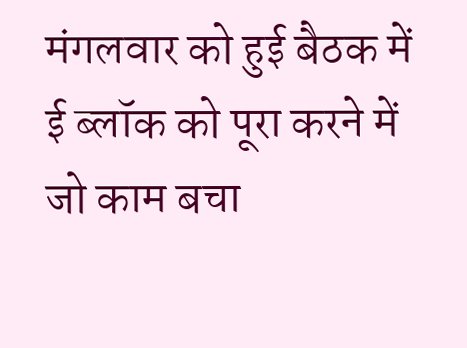मंगलवार को हुई बैठक में ई ब्लॉक को पूरा करने में जो काम बचा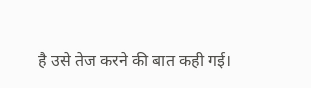है उसे तेज करने की बात कही गई।